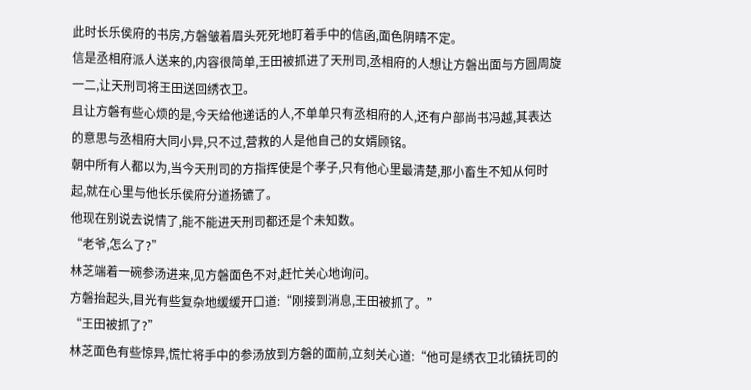此时长乐侯府的书房,方磐皱着眉头死死地盯着手中的信函,面色阴晴不定。
信是丞相府派人送来的,内容很简单,王田被抓进了天刑司,丞相府的人想让方磐出面与方圆周旋一二,让天刑司将王田送回绣衣卫。
且让方磐有些心烦的是,今天给他递话的人,不单单只有丞相府的人,还有户部尚书冯越,其表达的意思与丞相府大同小异,只不过,营救的人是他自己的女婿顾铭。
朝中所有人都以为,当今天刑司的方指挥使是个孝子,只有他心里最清楚,那小畜生不知从何时起,就在心里与他长乐侯府分道扬镳了。
他现在别说去说情了,能不能进天刑司都还是个未知数。
“老爷,怎么了?”
林芝端着一碗参汤进来,见方磐面色不对,赶忙关心地询问。
方磐抬起头,目光有些复杂地缓缓开口道:“刚接到消息,王田被抓了。”
“王田被抓了?”
林芝面色有些惊异,慌忙将手中的参汤放到方磐的面前,立刻关心道:“他可是绣衣卫北镇抚司的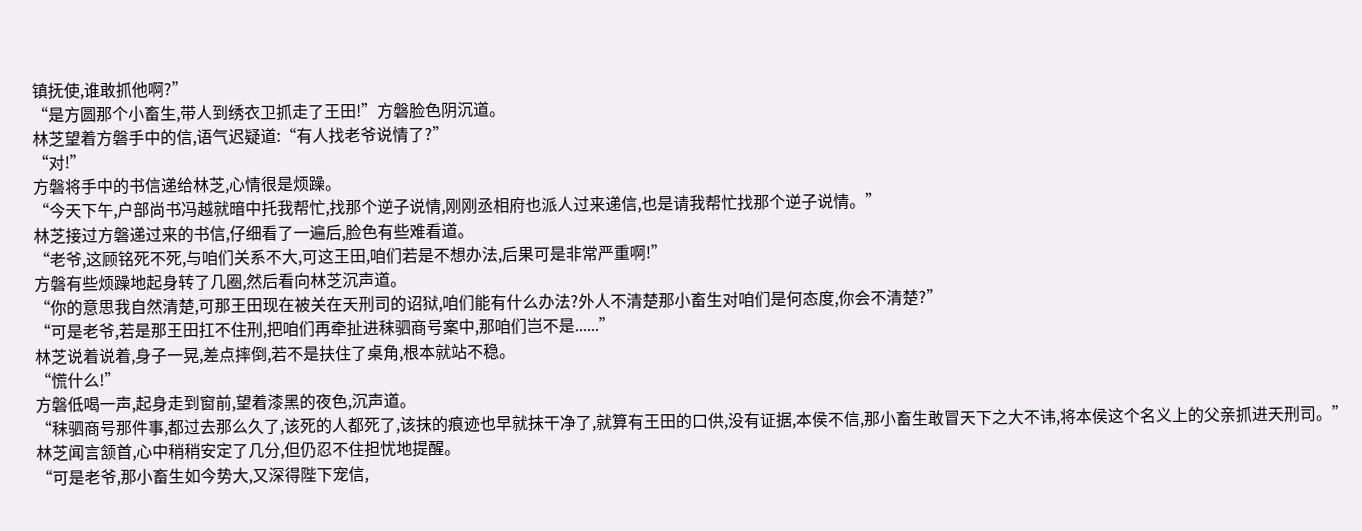镇抚使,谁敢抓他啊?”
“是方圆那个小畜生,带人到绣衣卫抓走了王田!”方磐脸色阴沉道。
林芝望着方磐手中的信,语气迟疑道:“有人找老爷说情了?”
“对!”
方磐将手中的书信递给林芝,心情很是烦躁。
“今天下午,户部尚书冯越就暗中托我帮忙,找那个逆子说情,刚刚丞相府也派人过来递信,也是请我帮忙找那个逆子说情。”
林芝接过方磐递过来的书信,仔细看了一遍后,脸色有些难看道。
“老爷,这顾铭死不死,与咱们关系不大,可这王田,咱们若是不想办法,后果可是非常严重啊!”
方磐有些烦躁地起身转了几圈,然后看向林芝沉声道。
“你的意思我自然清楚,可那王田现在被关在天刑司的诏狱,咱们能有什么办法?外人不清楚那小畜生对咱们是何态度,你会不清楚?”
“可是老爷,若是那王田扛不住刑,把咱们再牵扯进秣驷商号案中,那咱们岂不是......”
林芝说着说着,身子一晃,差点摔倒,若不是扶住了桌角,根本就站不稳。
“慌什么!”
方磐低喝一声,起身走到窗前,望着漆黑的夜色,沉声道。
“秣驷商号那件事,都过去那么久了,该死的人都死了,该抹的痕迹也早就抹干净了,就算有王田的口供,没有证据,本侯不信,那小畜生敢冒天下之大不讳,将本侯这个名义上的父亲抓进天刑司。”
林芝闻言颔首,心中稍稍安定了几分,但仍忍不住担忧地提醒。
“可是老爷,那小畜生如今势大,又深得陛下宠信,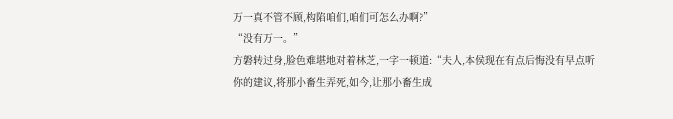万一真不管不顾,构陷咱们,咱们可怎么办啊?”
“没有万一。”
方磐转过身,脸色难堪地对着林芝,一字一顿道:“夫人,本侯现在有点后悔没有早点听你的建议,将那小畜生弄死,如今,让那小畜生成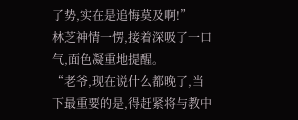了势,实在是追悔莫及啊!”
林芝神情一愣,接着深吸了一口气,面色凝重地提醒。
“老爷,现在说什么都晚了,当下最重要的是,得赶紧将与教中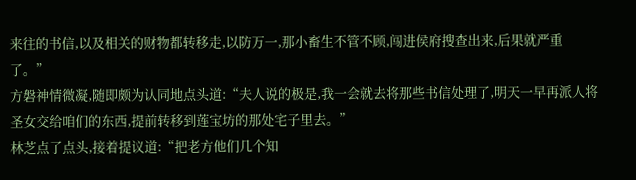来往的书信,以及相关的财物都转移走,以防万一,那小畜生不管不顾,闯进侯府搜查出来,后果就严重了。”
方磐神情微凝,随即颇为认同地点头道:“夫人说的极是,我一会就去将那些书信处理了,明天一早再派人将圣女交给咱们的东西,提前转移到莲宝坊的那处宅子里去。”
林芝点了点头,接着提议道:“把老方他们几个知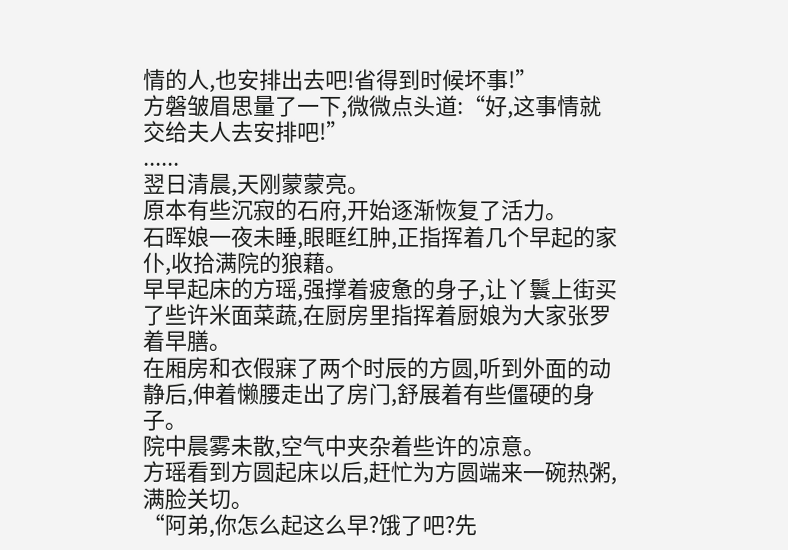情的人,也安排出去吧!省得到时候坏事!”
方磐皱眉思量了一下,微微点头道:“好,这事情就交给夫人去安排吧!”
......
翌日清晨,天刚蒙蒙亮。
原本有些沉寂的石府,开始逐渐恢复了活力。
石晖娘一夜未睡,眼眶红肿,正指挥着几个早起的家仆,收拾满院的狼藉。
早早起床的方瑶,强撑着疲惫的身子,让丫鬟上街买了些许米面菜蔬,在厨房里指挥着厨娘为大家张罗着早膳。
在厢房和衣假寐了两个时辰的方圆,听到外面的动静后,伸着懒腰走出了房门,舒展着有些僵硬的身子。
院中晨雾未散,空气中夹杂着些许的凉意。
方瑶看到方圆起床以后,赶忙为方圆端来一碗热粥,满脸关切。
“阿弟,你怎么起这么早?饿了吧?先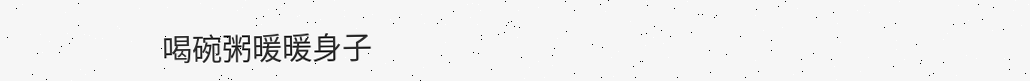喝碗粥暖暖身子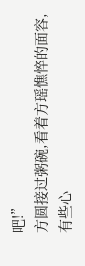吧!”
方圆接过粥碗,看着方瑶憔悴的面容,有些心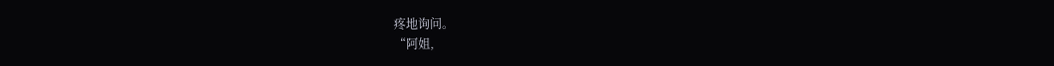疼地询问。
“阿姐,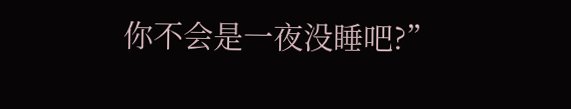你不会是一夜没睡吧?”